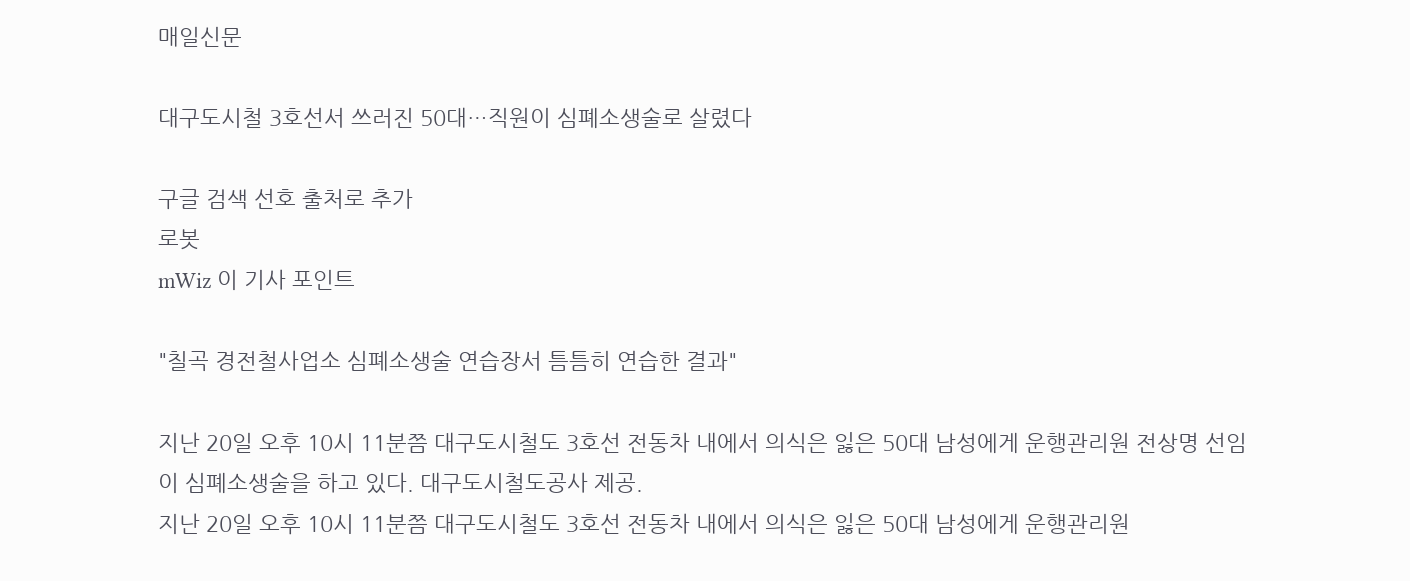매일신문

대구도시철 3호선서 쓰러진 50대…직원이 심폐소생술로 살렸다

구글 검색 선호 출처로 추가
로봇
mWiz 이 기사 포인트

"칠곡 경전철사업소 심폐소생술 연습장서 틈틈히 연습한 결과"

지난 20일 오후 10시 11분쯤 대구도시철도 3호선 전동차 내에서 의식은 잃은 50대 남성에게 운행관리원 전상명 선임이 심폐소생술을 하고 있다. 대구도시철도공사 제공.
지난 20일 오후 10시 11분쯤 대구도시철도 3호선 전동차 내에서 의식은 잃은 50대 남성에게 운행관리원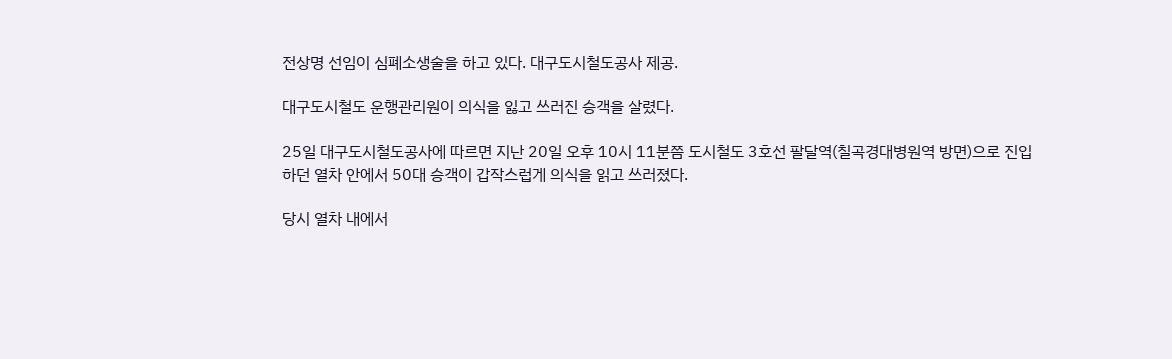전상명 선임이 심폐소생술을 하고 있다. 대구도시철도공사 제공.

대구도시철도 운행관리원이 의식을 잃고 쓰러진 승객을 살렸다.

25일 대구도시철도공사에 따르면 지난 20일 오후 10시 11분쯤 도시철도 3호선 팔달역(칠곡경대병원역 방면)으로 진입하던 열차 안에서 50대 승객이 갑작스럽게 의식을 읽고 쓰러졌다.

당시 열차 내에서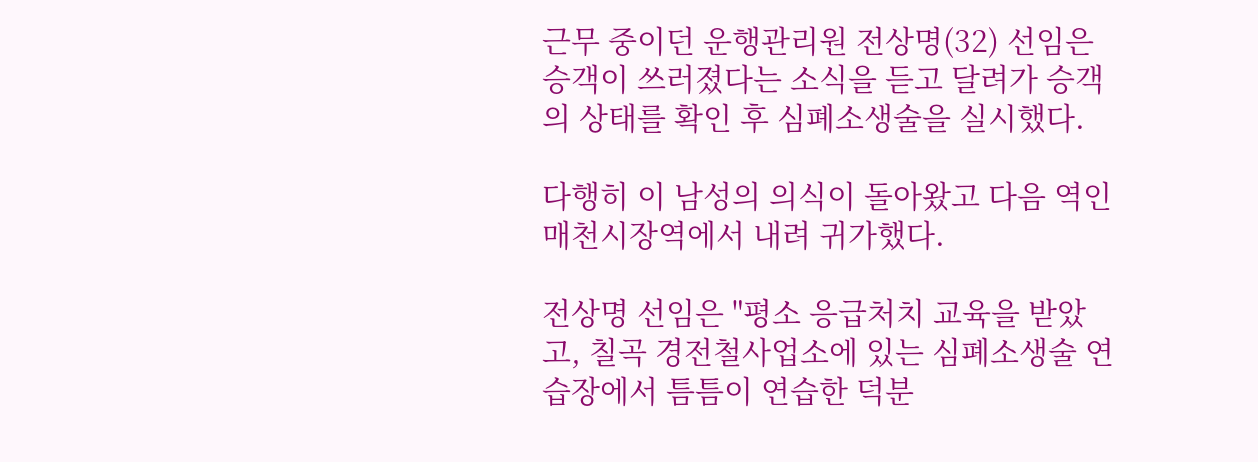근무 중이던 운행관리원 전상명(32) 선임은 승객이 쓰러졌다는 소식을 듣고 달려가 승객의 상태를 확인 후 심폐소생술을 실시했다.

다행히 이 남성의 의식이 돌아왔고 다음 역인 매천시장역에서 내려 귀가했다.

전상명 선임은 "평소 응급처치 교육을 받았고, 칠곡 경전철사업소에 있는 심폐소생술 연습장에서 틈틈이 연습한 덕분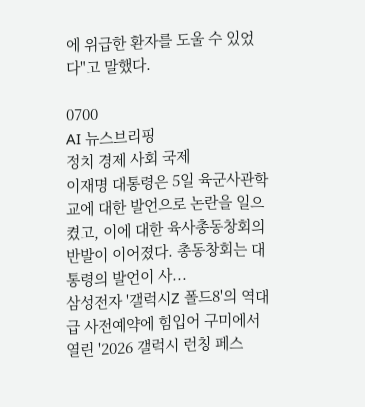에 위급한 환자를 도울 수 있었다"고 말했다.

0700
AI 뉴스브리핑
정치 경제 사회 국제
이재명 대통령은 5일 육군사관학교에 대한 발언으로 논란을 일으켰고, 이에 대한 육사총동창회의 반발이 이어졌다. 총동창회는 대통령의 발언이 사...
삼성전자 '갤럭시Z 폴드8'의 역대급 사전예약에 힘입어 구미에서 열린 '2026 갤럭시 런칭 페스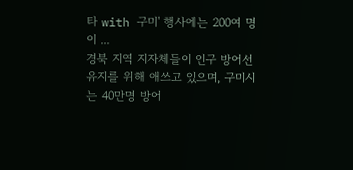타 with 구미' 행사에는 200여 명이 ...
경북 지역 지자체들이 인구 방어선 유지를 위해 애쓰고 있으며, 구미시는 40만명 방어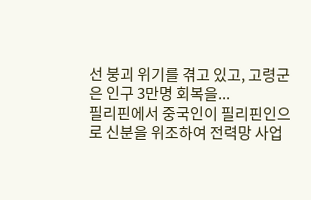선 붕괴 위기를 겪고 있고, 고령군은 인구 3만명 회복을...
필리핀에서 중국인이 필리핀인으로 신분을 위조하여 전력망 사업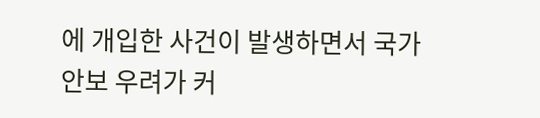에 개입한 사건이 발생하면서 국가 안보 우려가 커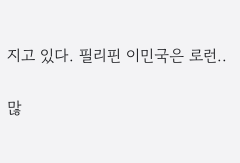지고 있다. 필리핀 이민국은 로런..

많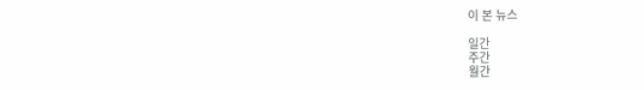이 본 뉴스

일간
주간
월간